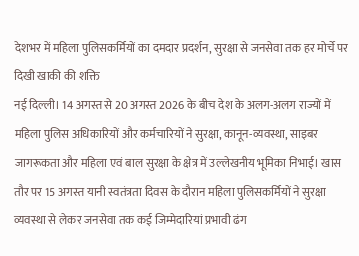देशभर में महिला पुलिसकर्मियों का दमदार प्रदर्शन, सुरक्षा से जनसेवा तक हर मोर्चे पर दिखी खाकी की शक्ति
नई दिल्ली। 14 अगस्त से 20 अगस्त 2026 के बीच देश के अलग-अलग राज्यों में महिला पुलिस अधिकारियों और कर्मचारियों ने सुरक्षा, कानून-व्यवस्था, साइबर जागरूकता और महिला एवं बाल सुरक्षा के क्षेत्र में उल्लेखनीय भूमिका निभाई। खास तौर पर 15 अगस्त यानी स्वतंत्रता दिवस के दौरान महिला पुलिसकर्मियों ने सुरक्षा व्यवस्था से लेकर जनसेवा तक कई जिम्मेदारियां प्रभावी ढंग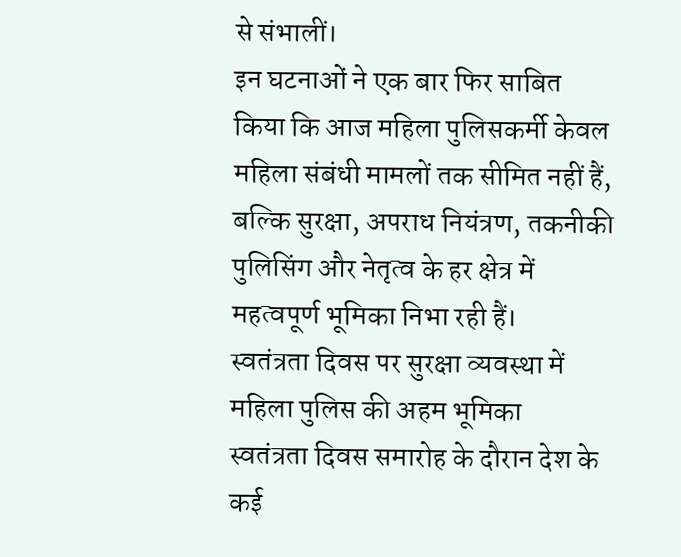से संभालीं।
इन घटनाओं ने एक बार फिर साबित किया कि आज महिला पुलिसकर्मी केवल महिला संबंधी मामलों तक सीमित नहीं हैं, बल्कि सुरक्षा, अपराध नियंत्रण, तकनीकी पुलिसिंग और नेतृत्व के हर क्षेत्र में महत्वपूर्ण भूमिका निभा रही हैं।
स्वतंत्रता दिवस पर सुरक्षा व्यवस्था में महिला पुलिस की अहम भूमिका
स्वतंत्रता दिवस समारोह के दौरान देश के कई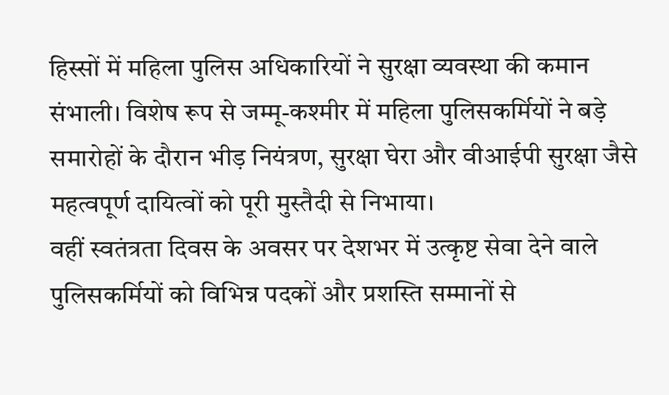हिस्सों में महिला पुलिस अधिकारियों ने सुरक्षा व्यवस्था की कमान संभाली। विशेष रूप से जम्मू-कश्मीर में महिला पुलिसकर्मियों ने बड़े समारोहों के दौरान भीड़ नियंत्रण, सुरक्षा घेरा और वीआईपी सुरक्षा जैसे महत्वपूर्ण दायित्वों को पूरी मुस्तैदी से निभाया।
वहीं स्वतंत्रता दिवस के अवसर पर देशभर में उत्कृष्ट सेवा देने वाले पुलिसकर्मियों को विभिन्न पदकों और प्रशस्ति सम्मानों से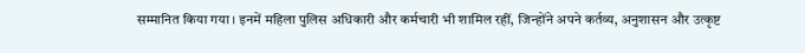सम्मानित किया गया। इनमें महिला पुलिस अधिकारी और कर्मचारी भी शामिल रहीं, जिन्होंने अपने कर्तव्य, अनुशासन और उत्कृष्ट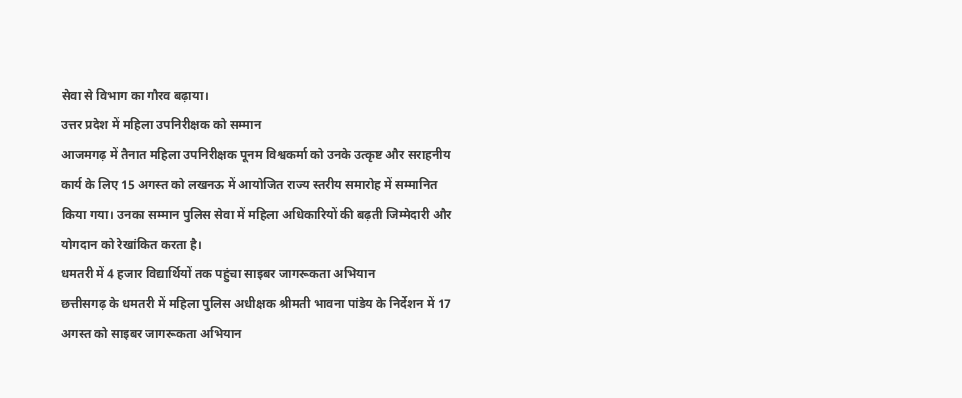सेवा से विभाग का गौरव बढ़ाया।
उत्तर प्रदेश में महिला उपनिरीक्षक को सम्मान
आजमगढ़ में तैनात महिला उपनिरीक्षक पूनम विश्वकर्मा को उनके उत्कृष्ट और सराहनीय कार्य के लिए 15 अगस्त को लखनऊ में आयोजित राज्य स्तरीय समारोह में सम्मानित किया गया। उनका सम्मान पुलिस सेवा में महिला अधिकारियों की बढ़ती जिम्मेदारी और योगदान को रेखांकित करता है।
धमतरी में 4 हजार विद्यार्थियों तक पहुंचा साइबर जागरूकता अभियान
छत्तीसगढ़ के धमतरी में महिला पुलिस अधीक्षक श्रीमती भावना पांडेय के निर्देशन में 17 अगस्त को साइबर जागरूकता अभियान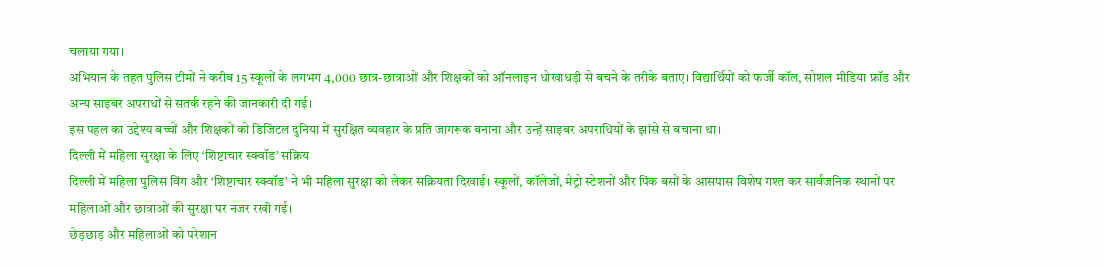चलाया गया।
अभियान के तहत पुलिस टीमों ने करीब 15 स्कूलों के लगभग 4,000 छात्र-छात्राओं और शिक्षकों को ऑनलाइन धोखाधड़ी से बचने के तरीके बताए। विद्यार्थियों को फर्जी कॉल, सोशल मीडिया फ्रॉड और अन्य साइबर अपराधों से सतर्क रहने की जानकारी दी गई।
इस पहल का उद्देश्य बच्चों और शिक्षकों को डिजिटल दुनिया में सुरक्षित व्यवहार के प्रति जागरूक बनाना और उन्हें साइबर अपराधियों के झांसे से बचाना था।
दिल्ली में महिला सुरक्षा के लिए ‘शिष्टाचार स्क्वॉड’ सक्रिय
दिल्ली में महिला पुलिस विंग और ‘शिष्टाचार स्क्वॉड’ ने भी महिला सुरक्षा को लेकर सक्रियता दिखाई। स्कूलों, कॉलेजों, मेट्रो स्टेशनों और पिंक बसों के आसपास विशेष गश्त कर सार्वजनिक स्थानों पर महिलाओं और छात्राओं की सुरक्षा पर नजर रखी गई।
छेड़छाड़ और महिलाओं को परेशान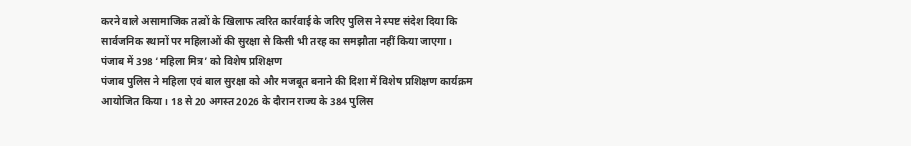करने वाले असामाजिक तत्वों के खिलाफ त्वरित कार्रवाई के जरिए पुलिस ने स्पष्ट संदेश दिया कि सार्वजनिक स्थानों पर महिलाओं की सुरक्षा से किसी भी तरह का समझौता नहीं किया जाएगा।
पंजाब में 398 ‘महिला मित्र’ को विशेष प्रशिक्षण
पंजाब पुलिस ने महिला एवं बाल सुरक्षा को और मजबूत बनाने की दिशा में विशेष प्रशिक्षण कार्यक्रम आयोजित किया। 18 से 20 अगस्त 2026 के दौरान राज्य के 384 पुलिस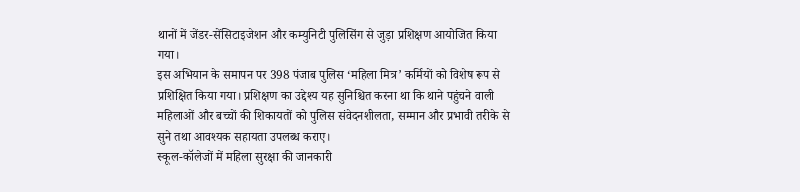थानों में जेंडर-सेंसिटाइजेशन और कम्युनिटी पुलिसिंग से जुड़ा प्रशिक्षण आयोजित किया गया।
इस अभियान के समापन पर 398 पंजाब पुलिस ‘महिला मित्र’ कर्मियों को विशेष रूप से प्रशिक्षित किया गया। प्रशिक्षण का उद्देश्य यह सुनिश्चित करना था कि थाने पहुंचने वाली महिलाओं और बच्चों की शिकायतों को पुलिस संवेदनशीलता, सम्मान और प्रभावी तरीके से सुने तथा आवश्यक सहायता उपलब्ध कराए।
स्कूल-कॉलेजों में महिला सुरक्षा की जानकारी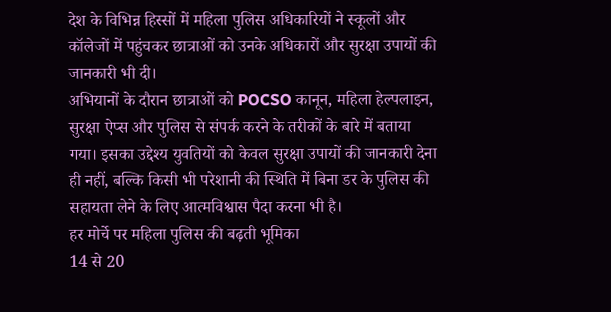देश के विभिन्न हिस्सों में महिला पुलिस अधिकारियों ने स्कूलों और कॉलेजों में पहुंचकर छात्राओं को उनके अधिकारों और सुरक्षा उपायों की जानकारी भी दी।
अभियानों के दौरान छात्राओं को POCSO कानून, महिला हेल्पलाइन, सुरक्षा ऐप्स और पुलिस से संपर्क करने के तरीकों के बारे में बताया गया। इसका उद्देश्य युवतियों को केवल सुरक्षा उपायों की जानकारी देना ही नहीं, बल्कि किसी भी परेशानी की स्थिति में बिना डर के पुलिस की सहायता लेने के लिए आत्मविश्वास पैदा करना भी है।
हर मोर्चे पर महिला पुलिस की बढ़ती भूमिका
14 से 20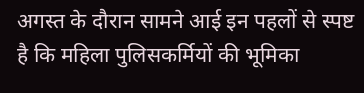अगस्त के दौरान सामने आई इन पहलों से स्पष्ट है कि महिला पुलिसकर्मियों की भूमिका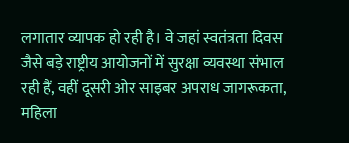लगातार व्यापक हो रही है। वे जहां स्वतंत्रता दिवस जैसे बड़े राष्ट्रीय आयोजनों में सुरक्षा व्यवस्था संभाल रही हैं, वहीं दूसरी ओर साइबर अपराध जागरूकता, महिला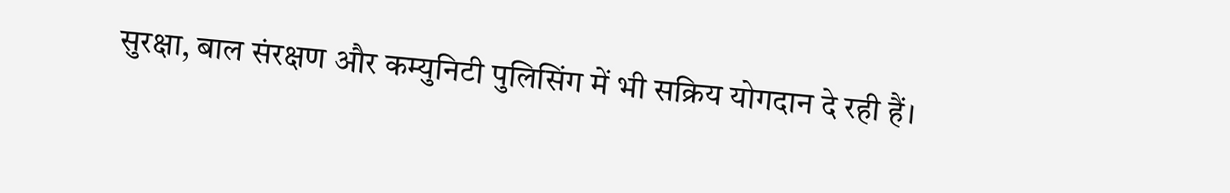सुरक्षा, बाल संरक्षण और कम्युनिटी पुलिसिंग में भी सक्रिय योगदान दे रही हैं।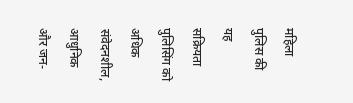महिला पुलिस की यह सक्रियता पुलिसिंग को अधिक संवेदनशील, आधुनिक और जन-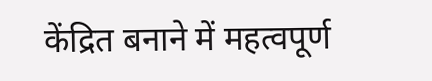केंद्रित बनाने में महत्वपूर्ण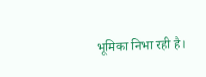भूमिका निभा रही है।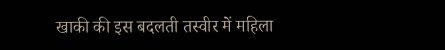खाकी की इस बदलती तस्वीर में महिला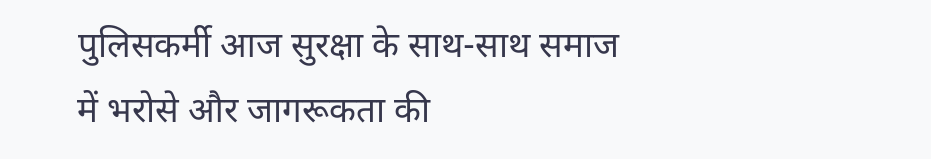पुलिसकर्मी आज सुरक्षा के साथ-साथ समाज में भरोसे और जागरूकता की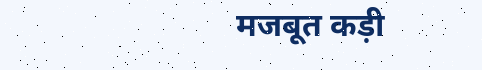मजबूत कड़ी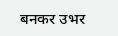बनकर उभर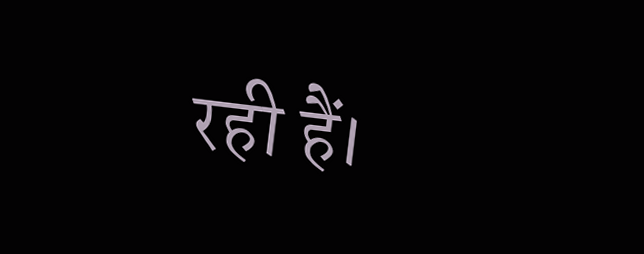रही हैं।